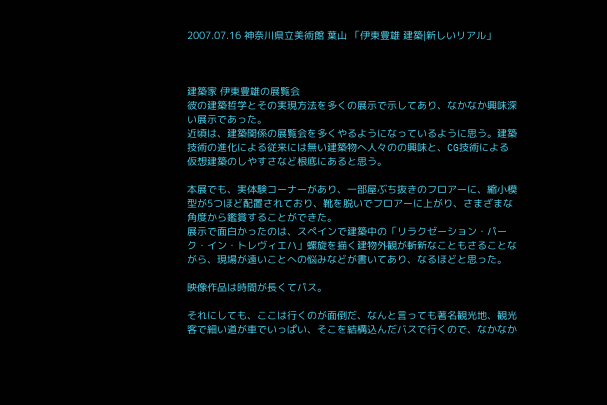2007.07.16 神奈川県立美術館 葉山 「伊東豊雄 建築|新しいリアル」



建築家 伊東豊雄の展覧会
彼の建築哲学とその実現方法を多くの展示で示してあり、なかなか興味深い展示であった。
近頃は、建築関係の展覧会を多くやるようになっているように思う。建築技術の進化による従来には無い建築物へ人々のの興味と、CG技術による仮想建築のしやすさなど根底にあると思う。

本展でも、実体験コーナーがあり、一部屋ぶち抜きのフロアーに、縮小模型が5つほど配置されており、靴を脱いでフロアーに上がり、さまざまな角度から鑑賞することができた。
展示で面白かったのは、スペインで建築中の「リラクゼーション・パーク・イン・トレヴィエハ」螺旋を描く建物外観が斬新なこともさることながら、現場が遠いことへの悩みなどが書いてあり、なるほどと思った。

映像作品は時間が長くてパス。

それにしても、ここは行くのが面倒だ、なんと言っても著名観光地、観光客で細い道が車でいっぱい、そこを結構込んだバスで行くので、なかなか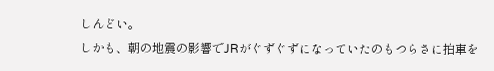しんどい。
しかも、朝の地震の影響でJRがぐずぐずになっていたのもつらさに拍車を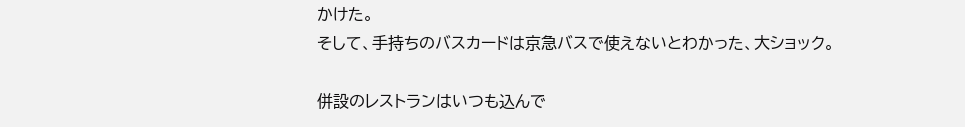かけた。
そして、手持ちのバスカードは京急バスで使えないとわかった、大ショック。

併設のレストランはいつも込んで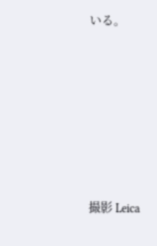いる。







撮影 Leica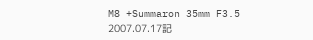M8 +Summaron 35mm F3.5
2007.07.17記